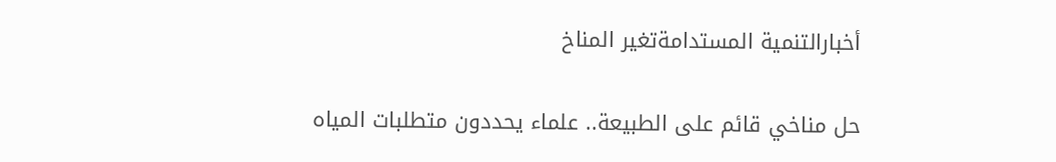أخبارالتنمية المستدامةتغير المناخ

حل مناخي قائم على الطبيعة.. علماء يحددون متطلبات المياه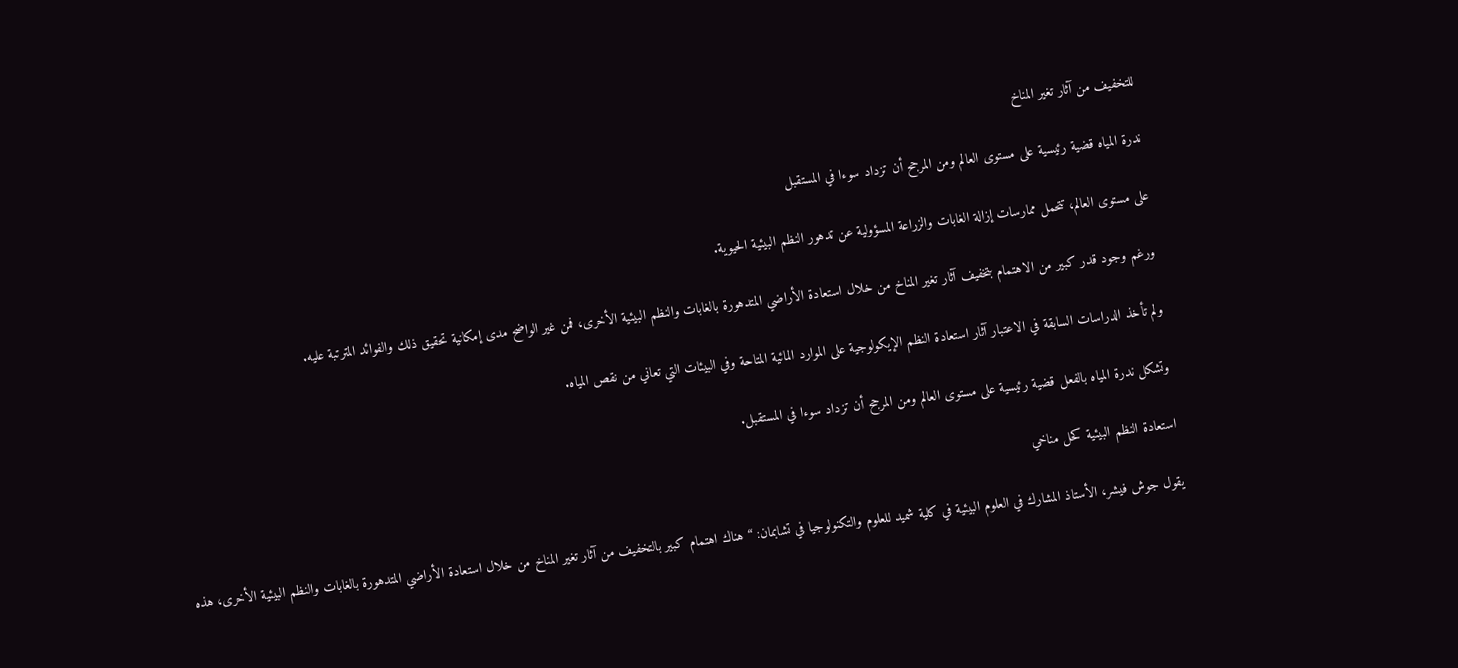للتخفيف من آثار تغير المناخ

ندرة المياه قضية رئيسية على مستوى العالم ومن المرجح أن تزداد سوءا في المستقبل

على مستوى العالم، تتحمل ممارسات إزالة الغابات والزراعة المسؤولية عن تدهور النظم البيئية الحيوية.

ورغم وجود قدر كبير من الاهتمام بتخفيف آثار تغير المناخ من خلال استعادة الأراضي المتدهورة بالغابات والنظم البيئية الأخرى، فمن غير الواضح مدى إمكانية تحقيق ذلك والفوائد المترتبة عليه.

ولم تأخذ الدراسات السابقة في الاعتبار آثار استعادة النظم الإيكولوجية على الموارد المائية المتاحة وفي البيئات التي تعاني من نقص المياه.

وتشكل ندرة المياه بالفعل قضية رئيسية على مستوى العالم ومن المرجح أن تزداد سوءا في المستقبل.

استعادة النظم البيئية كحل مناخي

يقول جوش فيشر، الأستاذ المشارك في العلوم البيئية في كلية شميد للعلوم والتكنولوجيا في تشابمان: “هناك اهتمام كبير بالتخفيف من آثار تغير المناخ من خلال استعادة الأراضي المتدهورة بالغابات والنظم البيئية الأخرى، هذه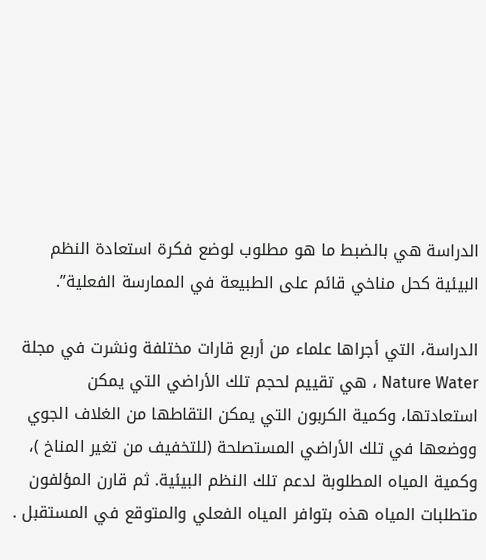الدراسة هي بالضبط ما هو مطلوب لوضع فكرة استعادة النظم البيئية كحل مناخي قائم على الطبيعة في الممارسة الفعلية”.

الدراسة، التي أجراها علماء من أربع قارات مختلفة ونشرت في مجلة Nature Water ، هي تقييم لحجم تلك الأراضي التي يمكن استعادتها، وكمية الكربون التي يمكن التقاطها من الغلاف الجوي ووضعها في تلك الأراضي المستصلحة (للتخفيف من تغير المناخ )، وكمية المياه المطلوبة لدعم تلك النظم البيئية. ثم قارن المؤلفون متطلبات المياه هذه بتوافر المياه الفعلي والمتوقع في المستقبل .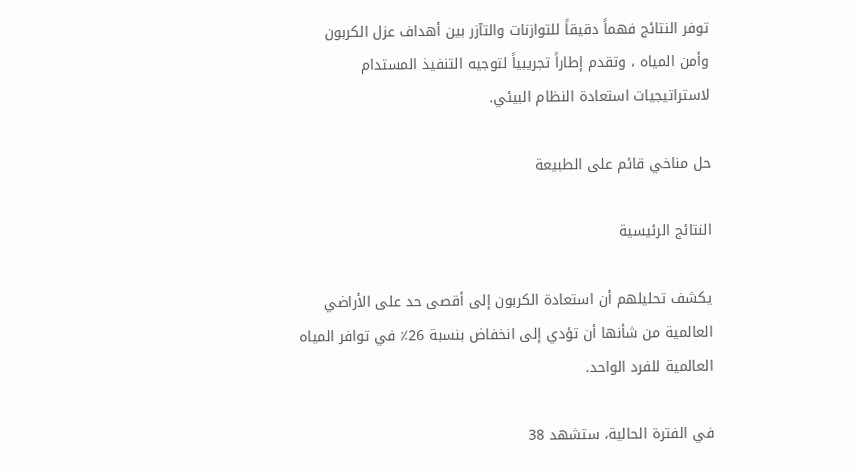توفر النتائج فهماً دقيقاً للتوازنات والتآزر بين أهداف عزل الكربون وأمن المياه ، وتقدم إطاراً تجريبياً لتوجيه التنفيذ المستدام لاستراتيجيات استعادة النظام البيئي.

حل مناخي قائم على الطبيعة

النتائج الرئيسية

يكشف تحليلهم أن استعادة الكربون إلى أقصى حد على الأراضي العالمية من شأنها أن تؤدي إلى انخفاض بنسبة 26٪ في توافر المياه العالمية للفرد الواحد.

في الفترة الحالية، ستشهد 38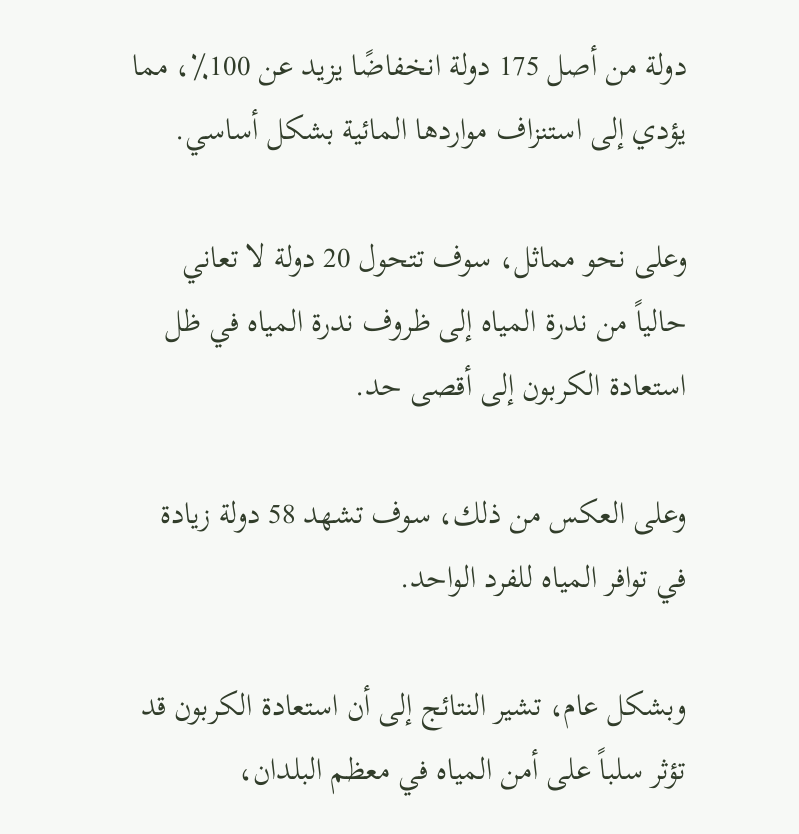دولة من أصل 175 دولة انخفاضًا يزيد عن 100٪، مما يؤدي إلى استنزاف مواردها المائية بشكل أساسي.

وعلى نحو مماثل، سوف تتحول 20 دولة لا تعاني حالياً من ندرة المياه إلى ظروف ندرة المياه في ظل استعادة الكربون إلى أقصى حد.

وعلى العكس من ذلك، سوف تشهد 58 دولة زيادة في توافر المياه للفرد الواحد.

وبشكل عام، تشير النتائج إلى أن استعادة الكربون قد تؤثر سلباً على أمن المياه في معظم البلدان،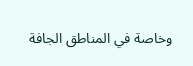وخاصة في المناطق الجافة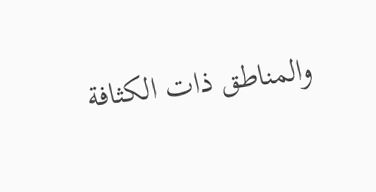والمناطق ذات الكثافة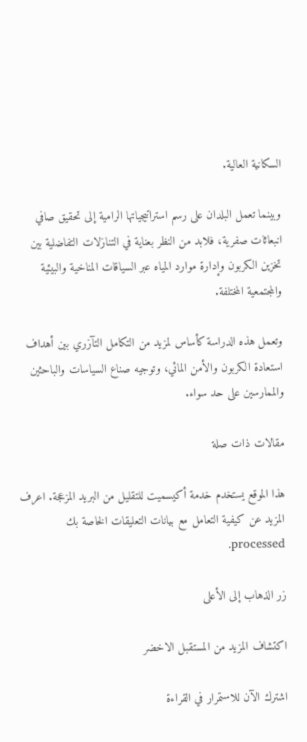السكانية العالية.

وبينما تعمل البلدان على رسم استراتيجياتها الرامية إلى تحقيق صافي انبعاثات صفرية، فلابد من النظر بعناية في التنازلات التفاضلية بين تخزين الكربون وإدارة موارد المياه عبر السياقات المناخية والبيئية والمجتمعية المختلفة.

وتعمل هذه الدراسة كأساس لمزيد من التكامل التآزري بين أهداف استعادة الكربون والأمن المائي، وتوجيه صناع السياسات والباحثين والممارسين على حد سواء.

مقالات ذات صلة

هذا الموقع يستخدم خدمة أكيسميت للتقليل من البريد المزعجة. اعرف المزيد عن كيفية التعامل مع بيانات التعليقات الخاصة بك processed.

زر الذهاب إلى الأعلى

اكتشاف المزيد من المستقبل الاخضر

اشترك الآن للاستمرار في القراءة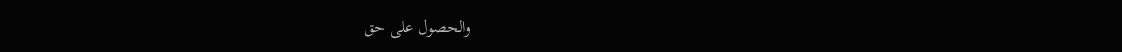والحصول على حق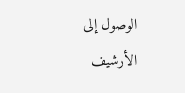الوصول إلى الأرشيف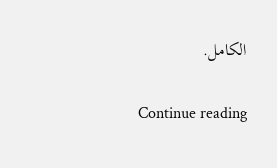الكامل.

Continue reading